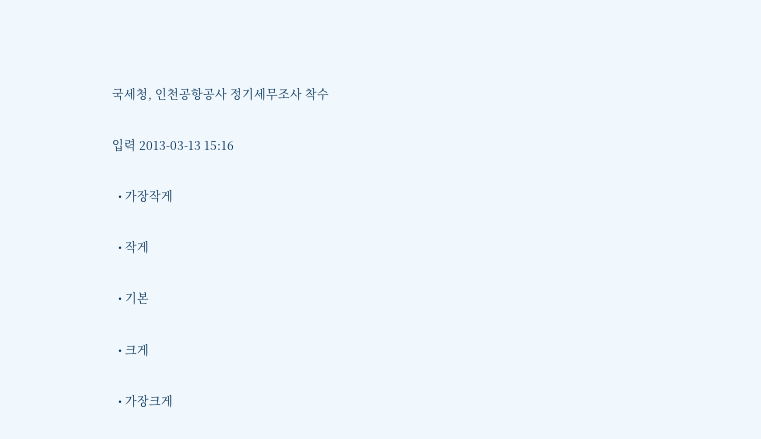국세청, 인천공항공사 정기세무조사 착수

입력 2013-03-13 15:16

  • 가장작게

  • 작게

  • 기본

  • 크게

  • 가장크게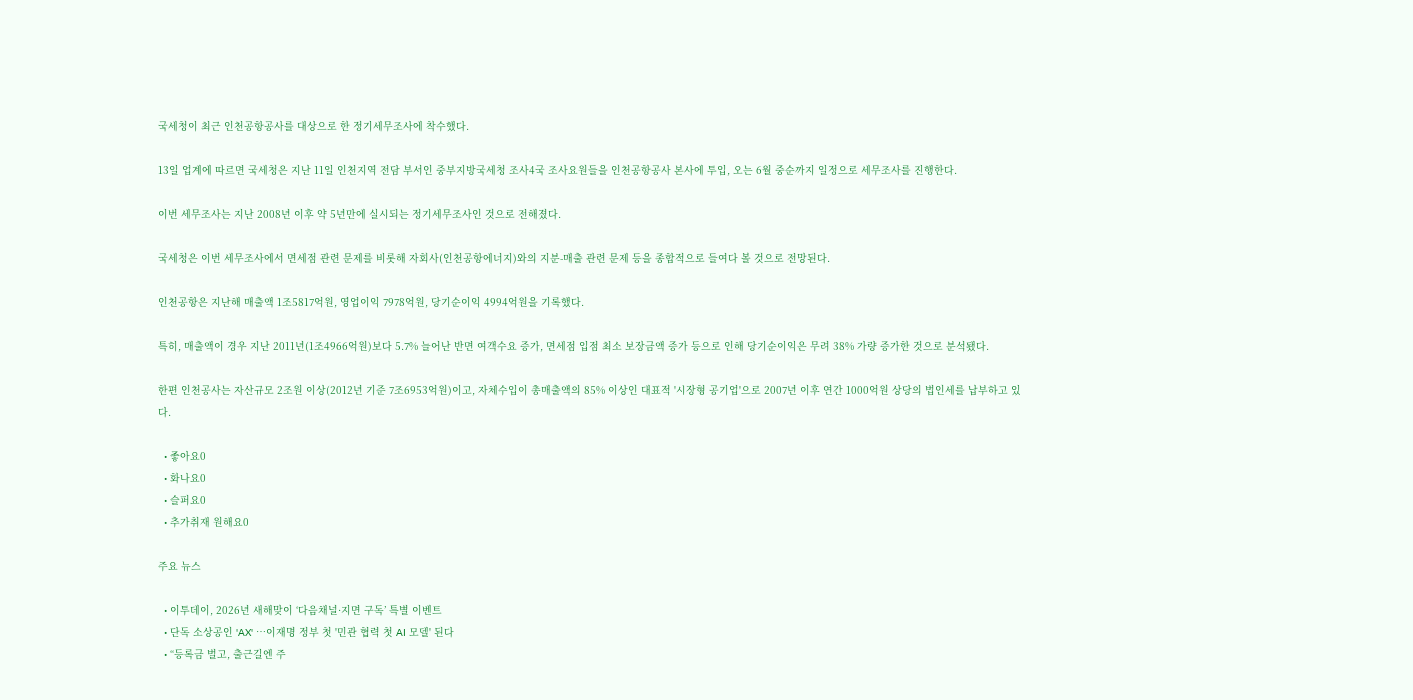국세청이 최근 인천공항공사를 대상으로 한 정기세무조사에 착수했다.

13일 업계에 따르면 국세청은 지난 11일 인천지역 전담 부서인 중부지방국세청 조사4국 조사요원들을 인천공항공사 본사에 투입, 오는 6월 중순까지 일정으로 세무조사를 진행한다.

이번 세무조사는 지난 2008년 이후 약 5년만에 실시되는 정기세무조사인 것으로 전해졌다.

국세청은 이번 세무조사에서 면세점 관련 문제를 비롯해 자회사(인천공항에너지)와의 지분-매출 관련 문제 등을 종합적으로 들여다 볼 것으로 전망된다.

인천공항은 지난해 매출액 1조5817억원, 영업이익 7978억원, 당기순이익 4994억원을 기록했다.

특히, 매출액이 경우 지난 2011년(1조4966억원)보다 5.7% 늘어난 반면 여객수요 증가, 면세점 입점 최소 보장금액 증가 등으로 인해 당기순이익은 무려 38% 가량 증가한 것으로 분석됐다.

한편 인천공사는 자산규모 2조원 이상(2012년 기준 7조6953억원)이고, 자체수입이 총매출액의 85% 이상인 대표적 '시장형 공기업'으로 2007년 이후 연간 1000억원 상당의 법인세를 납부하고 있다.

  • 좋아요0
  • 화나요0
  • 슬퍼요0
  • 추가취재 원해요0

주요 뉴스

  • 이투데이, 2026년 새해맞이 ‘다음채널·지면 구독’ 특별 이벤트
  • 단독 소상공인 'AX' ⋯이재명 정부 첫 '민관 협력 첫 AI 모델' 된다
  • “등록금 벌고, 출근길엔 주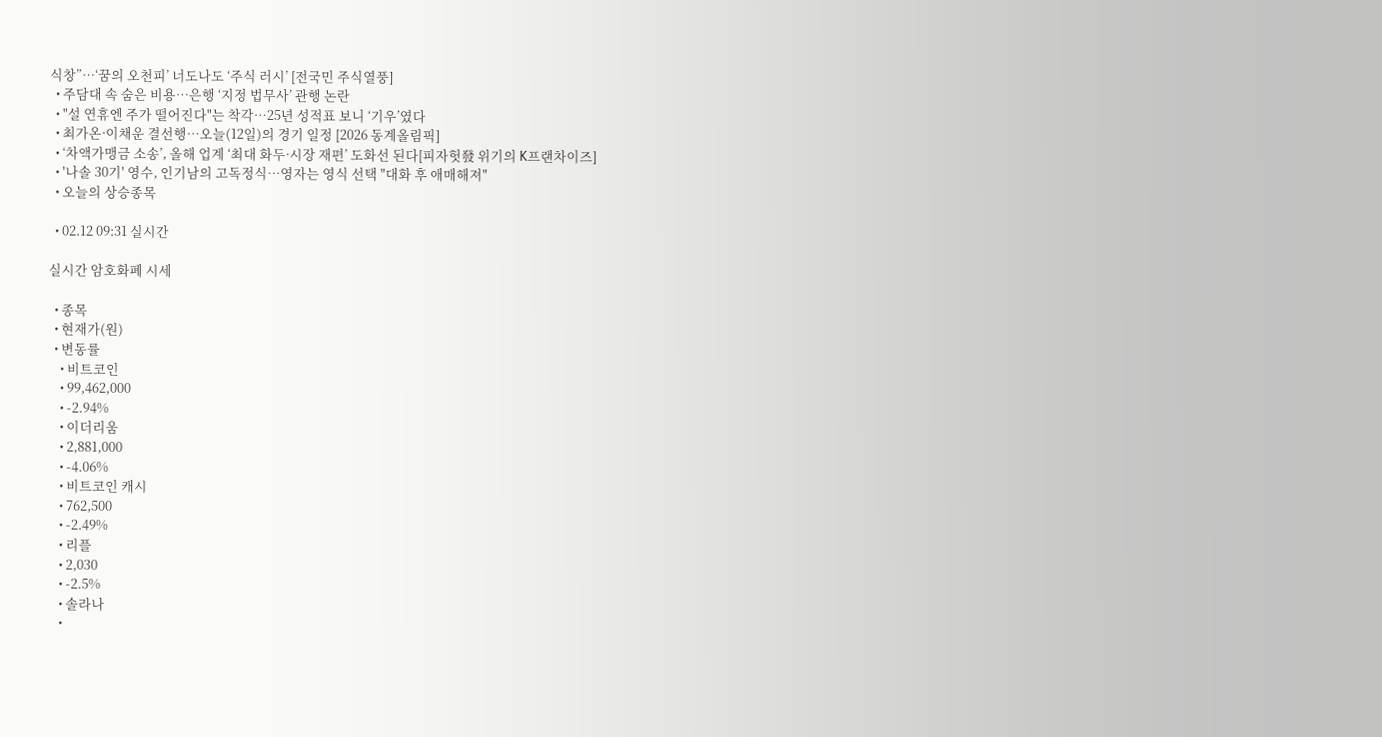식창”…‘꿈의 오천피’ 너도나도 ‘주식 러시’ [전국민 주식열풍]
  • 주담대 속 숨은 비용…은행 ‘지정 법무사’ 관행 논란
  • "설 연휴엔 주가 떨어진다"는 착각⋯25년 성적표 보니 ‘기우’였다
  • 최가온·이채운 결선행…오늘(12일)의 경기 일정 [2026 동계올림픽]
  • ‘차액가맹금 소송’, 올해 업계 ‘최대 화두·시장 재편’ 도화선 된다[피자헛發 위기의 K프랜차이즈]
  • '나솔 30기' 영수, 인기남의 고독정식⋯영자는 영식 선택 "대화 후 애매해져"
  • 오늘의 상승종목

  • 02.12 09:31 실시간

실시간 암호화폐 시세

  • 종목
  • 현재가(원)
  • 변동률
    • 비트코인
    • 99,462,000
    • -2.94%
    • 이더리움
    • 2,881,000
    • -4.06%
    • 비트코인 캐시
    • 762,500
    • -2.49%
    • 리플
    • 2,030
    • -2.5%
    • 솔라나
    •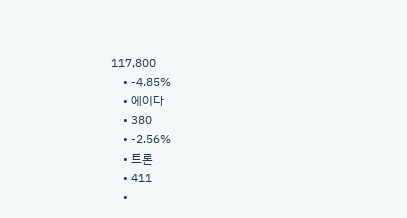117,800
    • -4.85%
    • 에이다
    • 380
    • -2.56%
    • 트론
    • 411
    •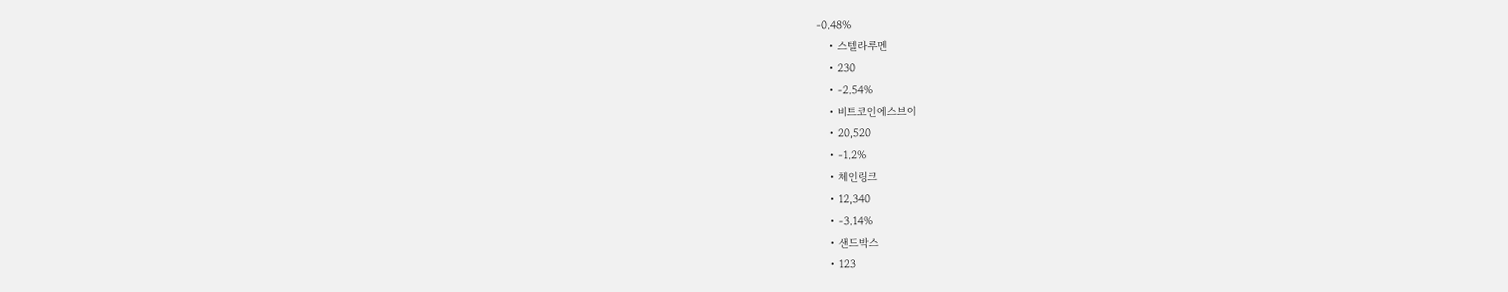-0.48%
    • 스텔라루멘
    • 230
    • -2.54%
    • 비트코인에스브이
    • 20,520
    • -1.2%
    • 체인링크
    • 12,340
    • -3.14%
    • 샌드박스
    • 123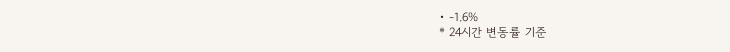• -1.6%
* 24시간 변동률 기준